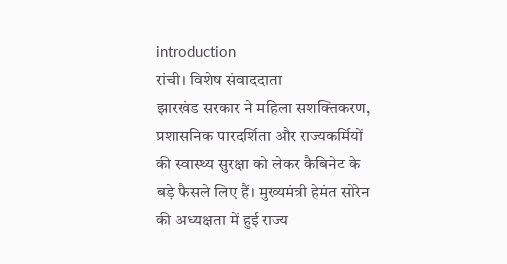introduction
रांची। विशेष संवाददाता
झारखंड सरकार ने महिला सशक्तिकरण, प्रशासनिक पारदर्शिता और राज्यकर्मियों की स्वास्थ्य सुरक्षा को लेकर कैबिनेट के बड़े फैसले लिए हैं। मुख्यमंत्री हेमंत सोरेन की अध्यक्षता में हुई राज्य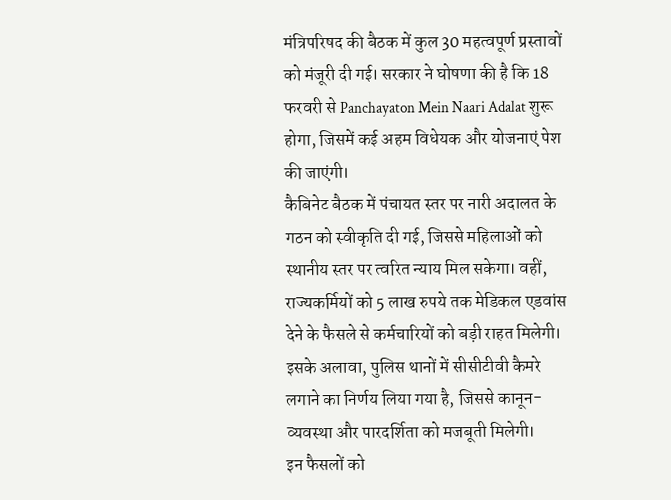मंत्रिपरिषद की बैठक में कुल 30 महत्वपूर्ण प्रस्तावों को मंजूरी दी गई। सरकार ने घोषणा की है कि 18 फरवरी से Panchayaton Mein Naari Adalat शुरू होगा, जिसमें कई अहम विधेयक और योजनाएं पेश की जाएंगी।
कैबिनेट बैठक में पंचायत स्तर पर नारी अदालत के गठन को स्वीकृति दी गई, जिससे महिलाओं को स्थानीय स्तर पर त्वरित न्याय मिल सकेगा। वहीं, राज्यकर्मियों को 5 लाख रुपये तक मेडिकल एडवांस देने के फैसले से कर्मचारियों को बड़ी राहत मिलेगी। इसके अलावा, पुलिस थानों में सीसीटीवी कैमरे लगाने का निर्णय लिया गया है, जिससे कानून-व्यवस्था और पारदर्शिता को मजबूती मिलेगी।
इन फैसलों को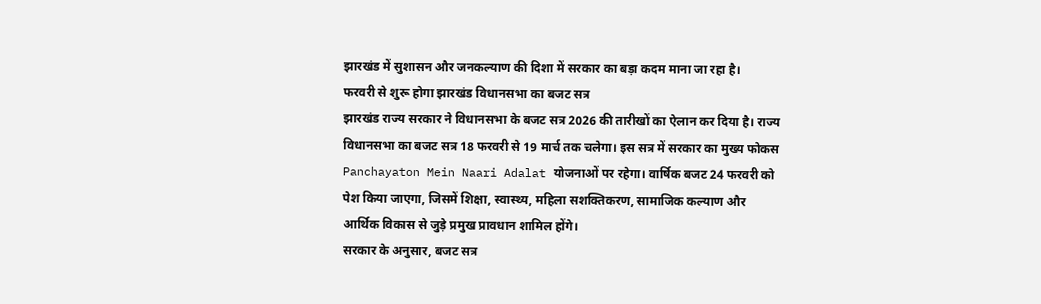झारखंड में सुशासन और जनकल्याण की दिशा में सरकार का बड़ा कदम माना जा रहा है।
फरवरी से शुरू होगा झारखंड विधानसभा का बजट सत्र
झारखंड राज्य सरकार ने विधानसभा के बजट सत्र 2026 की तारीखों का ऐलान कर दिया है। राज्य विधानसभा का बजट सत्र 18 फरवरी से 19 मार्च तक चलेगा। इस सत्र में सरकार का मुख्य फोकस Panchayaton Mein Naari Adalat योजनाओं पर रहेगा। वार्षिक बजट 24 फरवरी को पेश किया जाएगा, जिसमें शिक्षा, स्वास्थ्य, महिला सशक्तिकरण, सामाजिक कल्याण और आर्थिक विकास से जुड़े प्रमुख प्रावधान शामिल होंगे।
सरकार के अनुसार, बजट सत्र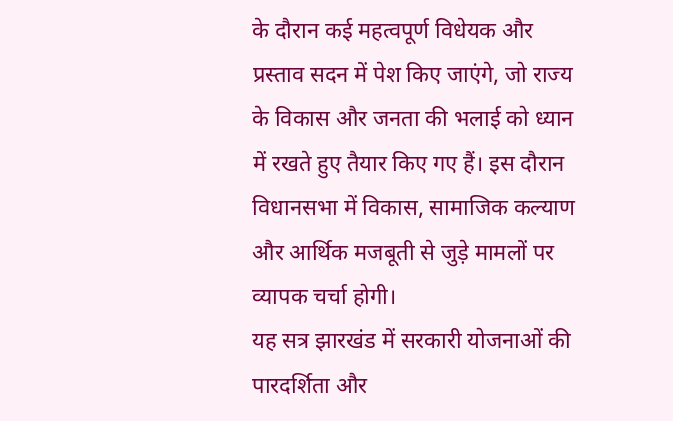के दौरान कई महत्वपूर्ण विधेयक और प्रस्ताव सदन में पेश किए जाएंगे, जो राज्य के विकास और जनता की भलाई को ध्यान में रखते हुए तैयार किए गए हैं। इस दौरान विधानसभा में विकास, सामाजिक कल्याण और आर्थिक मजबूती से जुड़े मामलों पर व्यापक चर्चा होगी।
यह सत्र झारखंड में सरकारी योजनाओं की पारदर्शिता और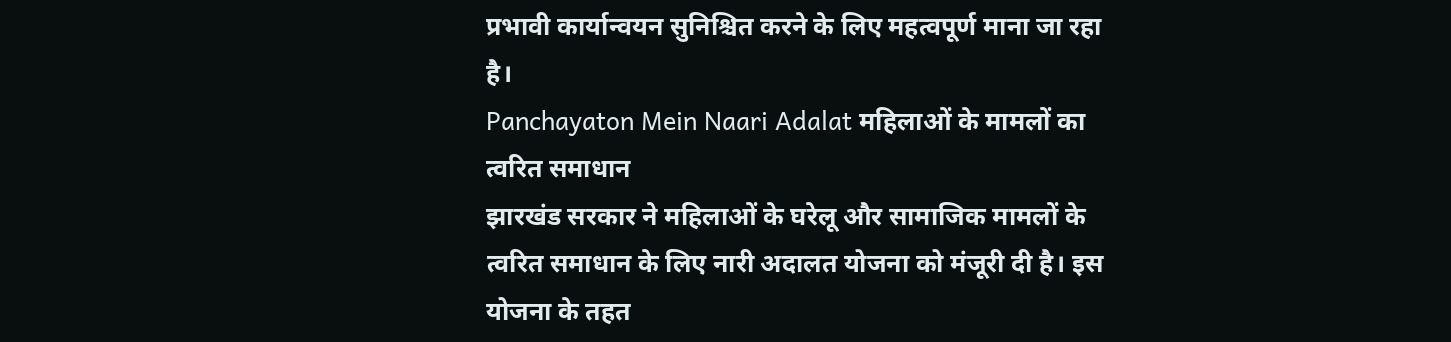प्रभावी कार्यान्वयन सुनिश्चित करने के लिए महत्वपूर्ण माना जा रहा है।
Panchayaton Mein Naari Adalat महिलाओं के मामलों का त्वरित समाधान
झारखंड सरकार ने महिलाओं के घरेलू और सामाजिक मामलों के त्वरित समाधान के लिए नारी अदालत योजना को मंजूरी दी है। इस योजना के तहत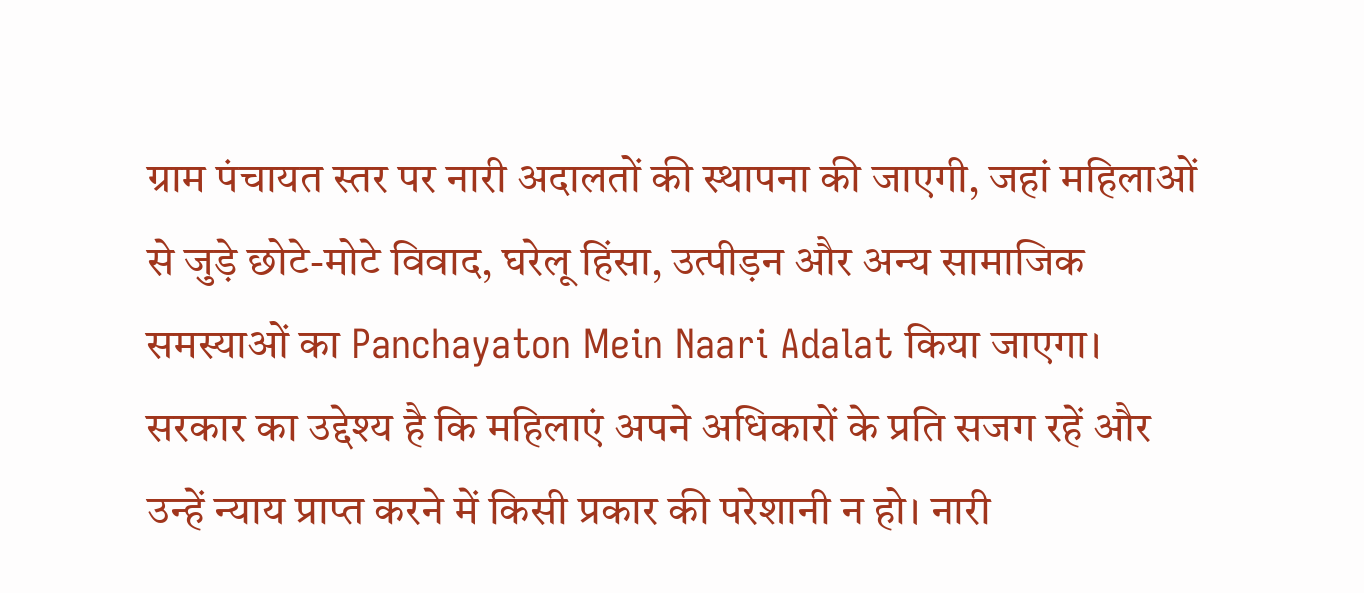ग्राम पंचायत स्तर पर नारी अदालतों की स्थापना की जाएगी, जहां महिलाओं से जुड़े छोटे-मोटे विवाद, घरेलू हिंसा, उत्पीड़न और अन्य सामाजिक समस्याओं का Panchayaton Mein Naari Adalat किया जाएगा।
सरकार का उद्देश्य है कि महिलाएं अपने अधिकारों के प्रति सजग रहें और उन्हें न्याय प्राप्त करने में किसी प्रकार की परेशानी न हो। नारी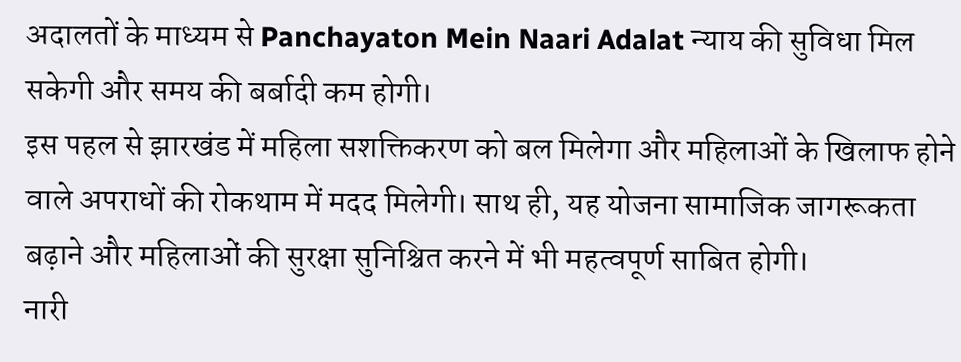अदालतों के माध्यम से Panchayaton Mein Naari Adalat न्याय की सुविधा मिल सकेगी और समय की बर्बादी कम होगी।
इस पहल से झारखंड में महिला सशक्तिकरण को बल मिलेगा और महिलाओं के खिलाफ होने वाले अपराधों की रोकथाम में मदद मिलेगी। साथ ही, यह योजना सामाजिक जागरूकता बढ़ाने और महिलाओं की सुरक्षा सुनिश्चित करने में भी महत्वपूर्ण साबित होगी।
नारी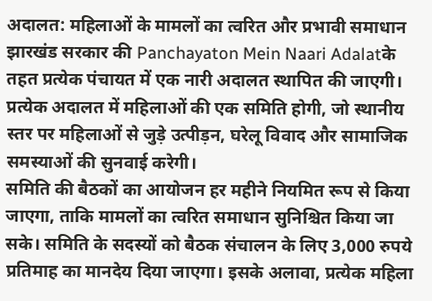अदालत: महिलाओं के मामलों का त्वरित और प्रभावी समाधान
झारखंड सरकार की Panchayaton Mein Naari Adalatके तहत प्रत्येक पंचायत में एक नारी अदालत स्थापित की जाएगी। प्रत्येक अदालत में महिलाओं की एक समिति होगी, जो स्थानीय स्तर पर महिलाओं से जुड़े उत्पीड़न, घरेलू विवाद और सामाजिक समस्याओं की सुनवाई करेगी।
समिति की बैठकों का आयोजन हर महीने नियमित रूप से किया जाएगा, ताकि मामलों का त्वरित समाधान सुनिश्चित किया जा सके। समिति के सदस्यों को बैठक संचालन के लिए 3,000 रुपये प्रतिमाह का मानदेय दिया जाएगा। इसके अलावा, प्रत्येक महिला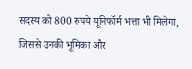सदस्य को 800 रुपये यूनिफॉर्म भत्ता भी मिलेगा, जिससे उनकी भूमिका और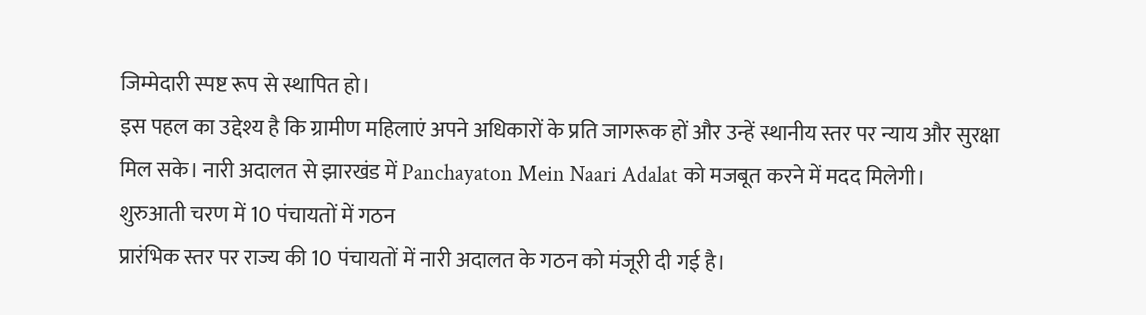जिम्मेदारी स्पष्ट रूप से स्थापित हो।
इस पहल का उद्देश्य है कि ग्रामीण महिलाएं अपने अधिकारों के प्रति जागरूक हों और उन्हें स्थानीय स्तर पर न्याय और सुरक्षा मिल सके। नारी अदालत से झारखंड में Panchayaton Mein Naari Adalat को मजबूत करने में मदद मिलेगी।
शुरुआती चरण में 10 पंचायतों में गठन
प्रारंभिक स्तर पर राज्य की 10 पंचायतों में नारी अदालत के गठन को मंजूरी दी गई है।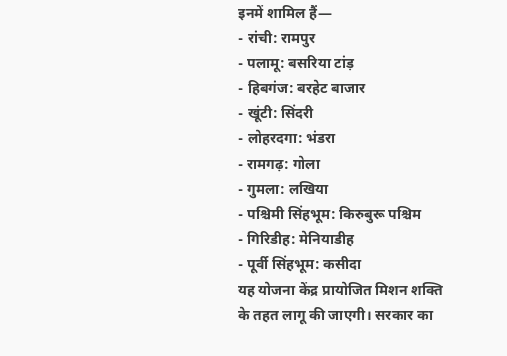इनमें शामिल हैं—
- रांची: रामपुर
- पलामू: बसरिया टांड़
- हिबगंज: बरहेट बाजार
- खूंटी: सिंदरी
- लोहरदगा: भंडरा
- रामगढ़: गोला
- गुमला: लखिया
- पश्चिमी सिंहभूम: किरुबुरू पश्चिम
- गिरिडीह: मेनियाडीह
- पूर्वी सिंहभूम: कसीदा
यह योजना केंद्र प्रायोजित मिशन शक्ति के तहत लागू की जाएगी। सरकार का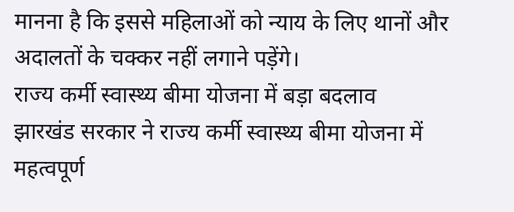मानना है कि इससे महिलाओं को न्याय के लिए थानों और अदालतों के चक्कर नहीं लगाने पड़ेंगे।
राज्य कर्मी स्वास्थ्य बीमा योजना में बड़ा बदलाव
झारखंड सरकार ने राज्य कर्मी स्वास्थ्य बीमा योजना में महत्वपूर्ण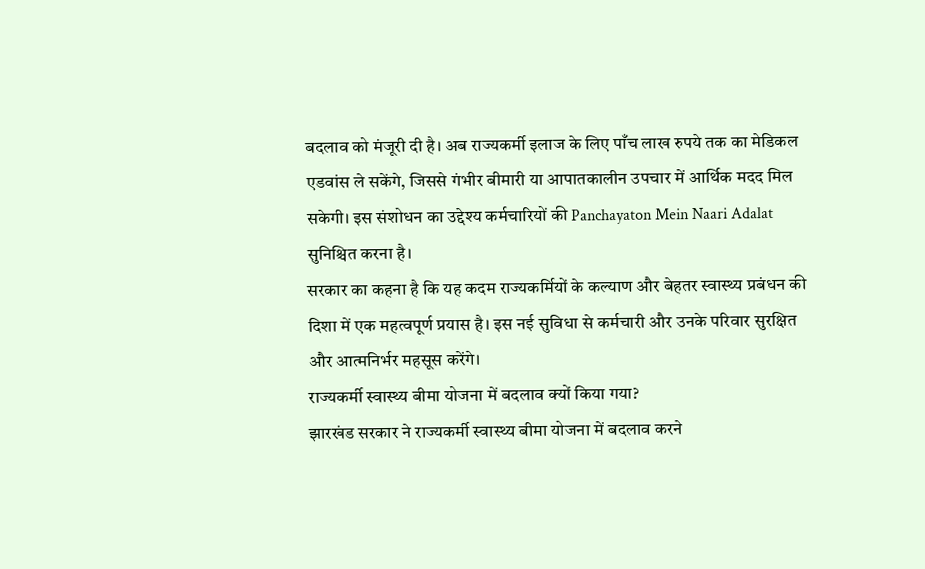बदलाव को मंजूरी दी है। अब राज्यकर्मी इलाज के लिए पाँच लाख रुपये तक का मेडिकल एडवांस ले सकेंगे, जिससे गंभीर बीमारी या आपातकालीन उपचार में आर्थिक मदद मिल सकेगी। इस संशोधन का उद्देश्य कर्मचारियों की Panchayaton Mein Naari Adalat सुनिश्चित करना है।
सरकार का कहना है कि यह कदम राज्यकर्मियों के कल्याण और बेहतर स्वास्थ्य प्रबंधन की दिशा में एक महत्वपूर्ण प्रयास है। इस नई सुविधा से कर्मचारी और उनके परिवार सुरक्षित और आत्मनिर्भर महसूस करेंगे।
राज्यकर्मी स्वास्थ्य बीमा योजना में बदलाव क्यों किया गया?
झारखंड सरकार ने राज्यकर्मी स्वास्थ्य बीमा योजना में बदलाव करने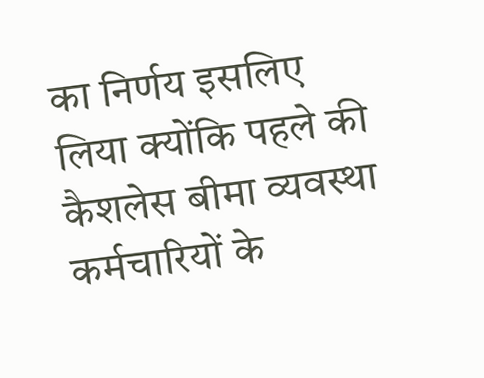का निर्णय इसलिए लिया क्योंकि पहले की कैशलेस बीमा व्यवस्था कर्मचारियों के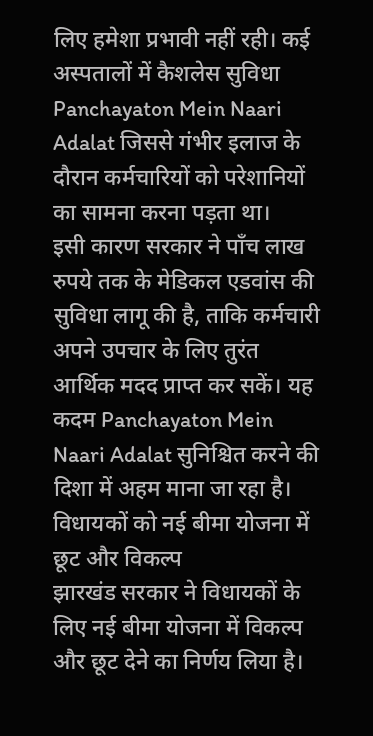लिए हमेशा प्रभावी नहीं रही। कई अस्पतालों में कैशलेस सुविधा Panchayaton Mein Naari Adalat जिससे गंभीर इलाज के दौरान कर्मचारियों को परेशानियों का सामना करना पड़ता था।
इसी कारण सरकार ने पाँच लाख रुपये तक के मेडिकल एडवांस की सुविधा लागू की है, ताकि कर्मचारी अपने उपचार के लिए तुरंत आर्थिक मदद प्राप्त कर सकें। यह कदम Panchayaton Mein Naari Adalat सुनिश्चित करने की दिशा में अहम माना जा रहा है।
विधायकों को नई बीमा योजना में छूट और विकल्प
झारखंड सरकार ने विधायकों के लिए नई बीमा योजना में विकल्प और छूट देने का निर्णय लिया है।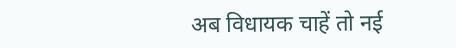अब विधायक चाहें तो नई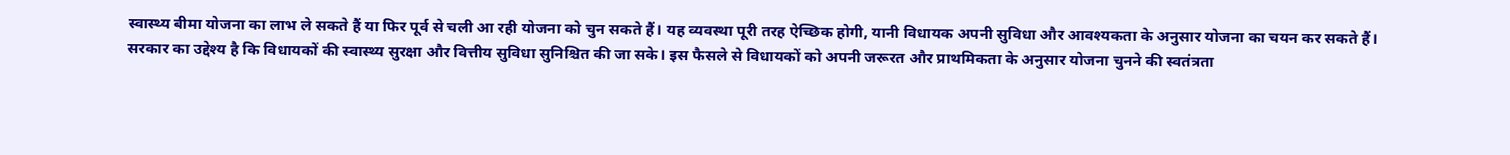स्वास्थ्य बीमा योजना का लाभ ले सकते हैं या फिर पूर्व से चली आ रही योजना को चुन सकते हैं। यह व्यवस्था पूरी तरह ऐच्छिक होगी, यानी विधायक अपनी सुविधा और आवश्यकता के अनुसार योजना का चयन कर सकते हैं।
सरकार का उद्देश्य है कि विधायकों की स्वास्थ्य सुरक्षा और वित्तीय सुविधा सुनिश्चित की जा सके। इस फैसले से विधायकों को अपनी जरूरत और प्राथमिकता के अनुसार योजना चुनने की स्वतंत्रता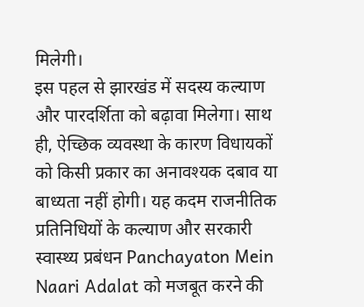मिलेगी।
इस पहल से झारखंड में सदस्य कल्याण और पारदर्शिता को बढ़ावा मिलेगा। साथ ही, ऐच्छिक व्यवस्था के कारण विधायकों को किसी प्रकार का अनावश्यक दबाव या बाध्यता नहीं होगी। यह कदम राजनीतिक प्रतिनिधियों के कल्याण और सरकारी स्वास्थ्य प्रबंधन Panchayaton Mein Naari Adalat को मजबूत करने की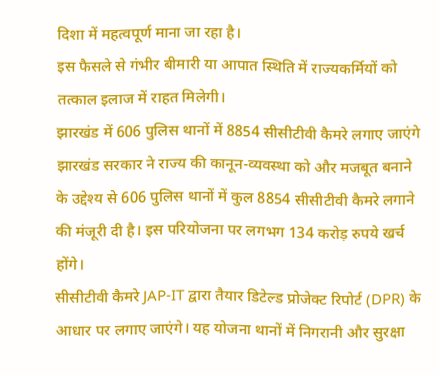दिशा में महत्वपूर्ण माना जा रहा है।
इस फैसले से गंभीर बीमारी या आपात स्थिति में राज्यकर्मियों को तत्काल इलाज में राहत मिलेगी।
झारखंड में 606 पुलिस थानों में 8854 सीसीटीवी कैमरे लगाए जाएंगे
झारखंड सरकार ने राज्य की कानून-व्यवस्था को और मजबूत बनाने के उद्देश्य से 606 पुलिस थानों में कुल 8854 सीसीटीवी कैमरे लगाने की मंजूरी दी है। इस परियोजना पर लगभग 134 करोड़ रुपये खर्च होंगे।
सीसीटीवी कैमरे JAP-IT द्वारा तैयार डिटेल्ड प्रोजेक्ट रिपोर्ट (DPR) के आधार पर लगाए जाएंगे। यह योजना थानों में निगरानी और सुरक्षा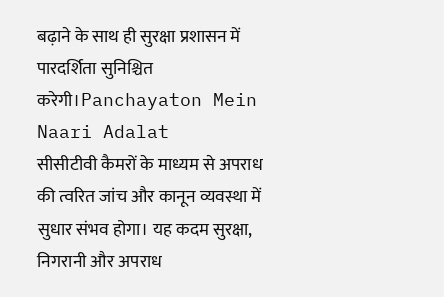बढ़ाने के साथ ही सुरक्षा प्रशासन में पारदर्शिता सुनिश्चित करेगी।Panchayaton Mein Naari Adalat
सीसीटीवी कैमरों के माध्यम से अपराध की त्वरित जांच और कानून व्यवस्था में सुधार संभव होगा। यह कदम सुरक्षा, निगरानी और अपराध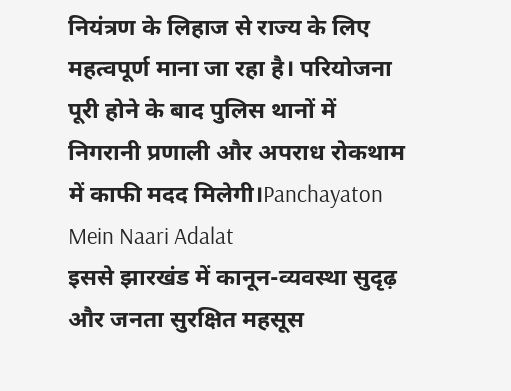नियंत्रण के लिहाज से राज्य के लिए महत्वपूर्ण माना जा रहा है। परियोजना पूरी होने के बाद पुलिस थानों में निगरानी प्रणाली और अपराध रोकथाम में काफी मदद मिलेगी।Panchayaton Mein Naari Adalat
इससे झारखंड में कानून-व्यवस्था सुदृढ़ और जनता सुरक्षित महसूस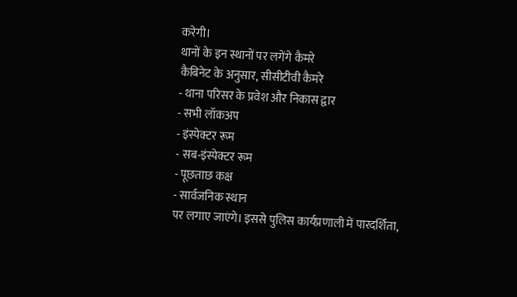करेगी।
थानों के इन स्थानों पर लगेंगे कैमरे
कैबिनेट के अनुसार, सीसीटीवी कैमरे
- थाना परिसर के प्रवेश और निकास द्वार
- सभी लॉकअप
- इंस्पेक्टर रूम
- सब-इंस्पेक्टर रूम
- पूछताछ कक्ष
- सार्वजनिक स्थान
पर लगाए जाएंगे। इससे पुलिस कार्यप्रणाली में पारदर्शिता,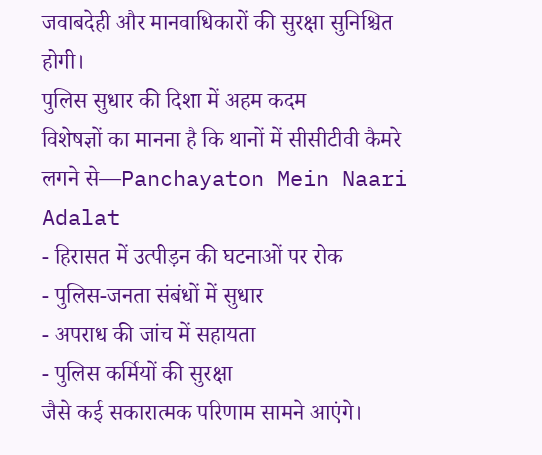जवाबदेही और मानवाधिकारों की सुरक्षा सुनिश्चित होगी।
पुलिस सुधार की दिशा में अहम कदम
विशेषज्ञों का मानना है कि थानों में सीसीटीवी कैमरे लगने से—Panchayaton Mein Naari Adalat
- हिरासत में उत्पीड़न की घटनाओं पर रोक
- पुलिस-जनता संबंधों में सुधार
- अपराध की जांच में सहायता
- पुलिस कर्मियों की सुरक्षा
जैसे कई सकारात्मक परिणाम सामने आएंगे।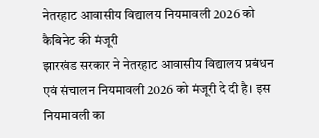नेतरहाट आवासीय विद्यालय नियमावली 2026 को कैबिनेट की मंजूरी
झारखंड सरकार ने नेतरहाट आवासीय विद्यालय प्रबंधन एवं संचालन नियमावली 2026 को मंजूरी दे दी है। इस नियमावली का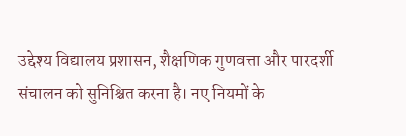उद्देश्य विद्यालय प्रशासन, शैक्षणिक गुणवत्ता और पारदर्शी संचालन को सुनिश्चित करना है। नए नियमों के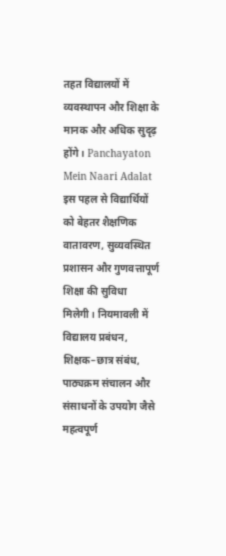तहत विद्यालयों में व्यवस्थापन और शिक्षा के मानक और अधिक सुदृढ़ होंगे। Panchayaton Mein Naari Adalat
इस पहल से विद्यार्थियों को बेहतर शैक्षणिक वातावरण, सुव्यवस्थित प्रशासन और गुणवत्तापूर्ण शिक्षा की सुविधा मिलेगी। नियमावली में विद्यालय प्रबंधन, शिक्षक–छात्र संबंध, पाठ्यक्रम संचालन और संसाधनों के उपयोग जैसे महत्वपूर्ण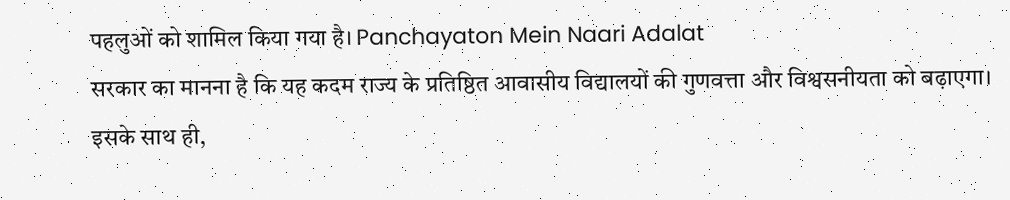पहलुओं को शामिल किया गया है। Panchayaton Mein Naari Adalat
सरकार का मानना है कि यह कदम राज्य के प्रतिष्ठित आवासीय विद्यालयों की गुणवत्ता और विश्वसनीयता को बढ़ाएगा। इसके साथ ही,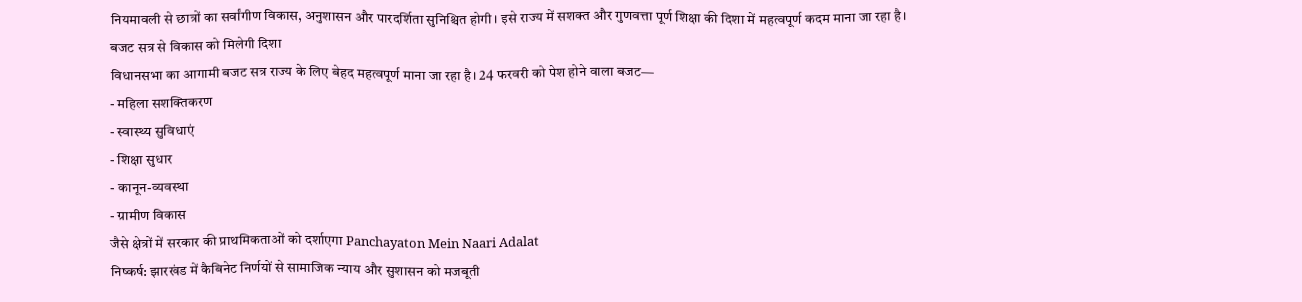नियमावली से छात्रों का सर्वांगीण विकास, अनुशासन और पारदर्शिता सुनिश्चित होगी। इसे राज्य में सशक्त और गुणवत्ता पूर्ण शिक्षा की दिशा में महत्वपूर्ण कदम माना जा रहा है।
बजट सत्र से विकास को मिलेगी दिशा
विधानसभा का आगामी बजट सत्र राज्य के लिए बेहद महत्वपूर्ण माना जा रहा है। 24 फरवरी को पेश होने वाला बजट—
- महिला सशक्तिकरण
- स्वास्थ्य सुविधाएं
- शिक्षा सुधार
- कानून-व्यवस्था
- ग्रामीण विकास
जैसे क्षेत्रों में सरकार की प्राथमिकताओं को दर्शाएगा Panchayaton Mein Naari Adalat
निष्कर्ष: झारखंड में कैबिनेट निर्णयों से सामाजिक न्याय और सुशासन को मजबूती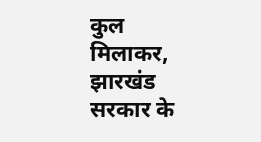कुल मिलाकर, झारखंड सरकार के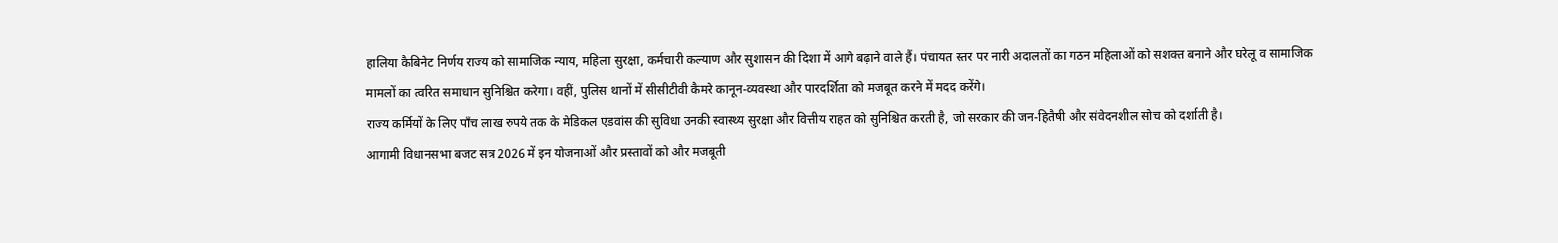हालिया कैबिनेट निर्णय राज्य को सामाजिक न्याय, महिला सुरक्षा, कर्मचारी कल्याण और सुशासन की दिशा में आगे बढ़ाने वाले हैं। पंचायत स्तर पर नारी अदालतों का गठन महिलाओं को सशक्त बनाने और घरेलू व सामाजिक मामलों का त्वरित समाधान सुनिश्चित करेगा। वहीं, पुलिस थानों में सीसीटीवी कैमरे कानून-व्यवस्था और पारदर्शिता को मजबूत करने में मदद करेंगे।
राज्य कर्मियों के लिए पाँच लाख रुपये तक के मेडिकल एडवांस की सुविधा उनकी स्वास्थ्य सुरक्षा और वित्तीय राहत को सुनिश्चित करती है, जो सरकार की जन-हितैषी और संवेदनशील सोच को दर्शाती है।
आगामी विधानसभा बजट सत्र 2026 में इन योजनाओं और प्रस्तावों को और मजबूती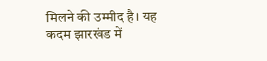मिलने की उम्मीद है। यह कदम झारखंड में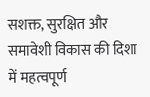सशक्त, सुरक्षित और समावेशी विकास की दिशा में महत्वपूर्ण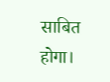साबित होगा।